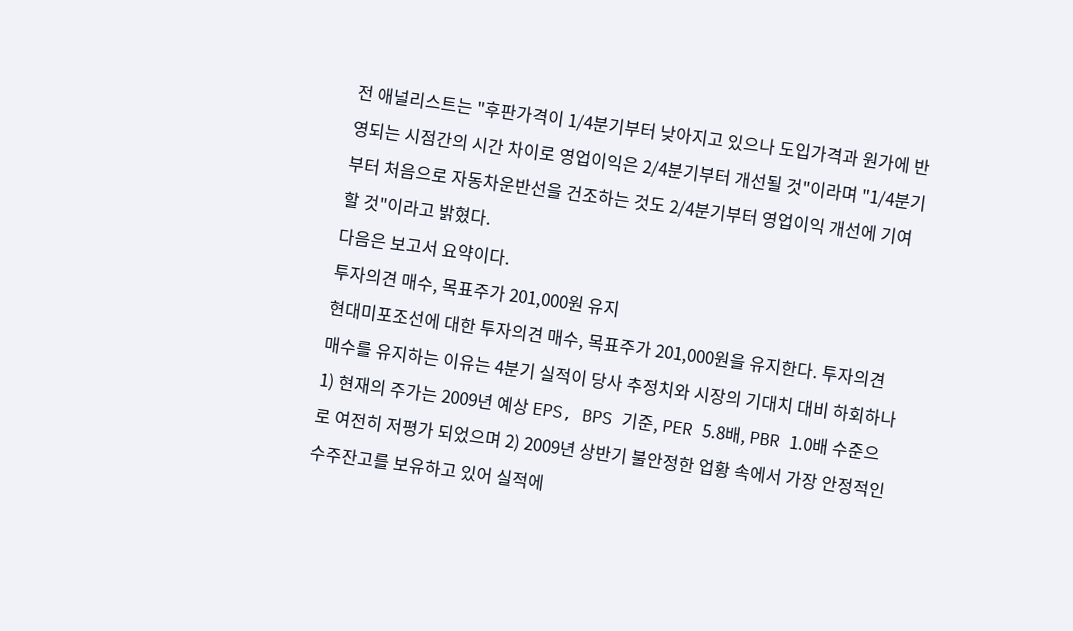전 애널리스트는 "후판가격이 1/4분기부터 낮아지고 있으나 도입가격과 원가에 반영되는 시점간의 시간 차이로 영업이익은 2/4분기부터 개선될 것"이라며 "1/4분기부터 처음으로 자동차운반선을 건조하는 것도 2/4분기부터 영업이익 개선에 기여할 것"이라고 밝혔다.
다음은 보고서 요약이다.
투자의견 매수, 목표주가 201,000원 유지
현대미포조선에 대한 투자의견 매수, 목표주가 201,000원을 유지한다. 투자의견 매수를 유지하는 이유는 4분기 실적이 당사 추정치와 시장의 기대치 대비 하회하나 1) 현재의 주가는 2009년 예상 EPS, BPS 기준, PER 5.8배, PBR 1.0배 수준으로 여전히 저평가 되었으며 2) 2009년 상반기 불안정한 업황 속에서 가장 안정적인 수주잔고를 보유하고 있어 실적에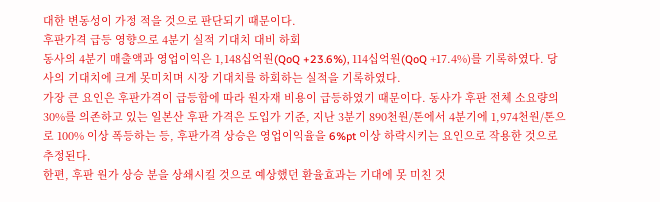대한 변동성이 가정 적을 것으로 판단되기 때문이다.
후판가격 급등 영향으로 4분기 실적 기대치 대비 하회
동사의 4분기 매출액과 영업이익은 1,148십억원(QoQ +23.6%), 114십억원(QoQ +17.4%)를 기록하였다. 당사의 기대치에 크게 못미치며 시장 기대치를 하회하는 실적을 기록하였다.
가장 큰 요인은 후판가격이 급등함에 따라 원자재 비용이 급등하였기 때문이다. 동사가 후판 전체 소요량의 30%를 의존하고 있는 일본산 후판 가격은 도입가 기준, 지난 3분기 890천원/톤에서 4분기에 1,974천원/톤으로 100% 이상 폭등하는 등, 후판가격 상승은 영업이익율을 6%pt 이상 하락시키는 요인으로 작용한 것으로 추정된다.
한편, 후판 원가 상승 분을 상쇄시킬 것으로 예상했던 환율효과는 기대에 못 미친 것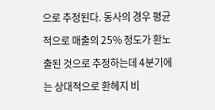으로 추정된다. 동사의 경우 평균적으로 매출의 25% 정도가 환노출된 것으로 추정하는데 4분기에는 상대적으로 환헤지 비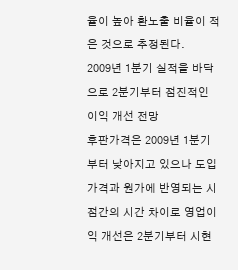율이 높아 환노출 비율이 적은 것으로 추정된다.
2009년 1분기 실적을 바닥으로 2분기부터 점진적인 이익 개선 전망
후판가격은 2009년 1분기부터 낮아지고 있으나 도입가격과 원가에 반영되는 시점간의 시간 차이로 영업이익 개선은 2분기부터 시현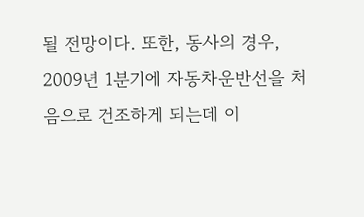될 전망이다. 또한, 동사의 경우, 2009년 1분기에 자동차운반선을 처음으로 건조하게 되는데 이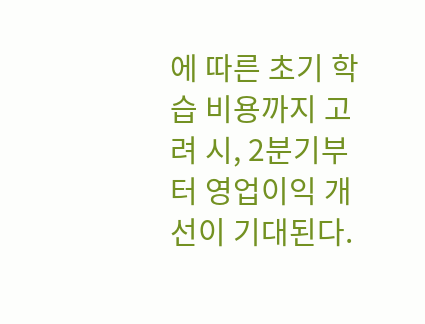에 따른 초기 학습 비용까지 고려 시, 2분기부터 영업이익 개선이 기대된다.